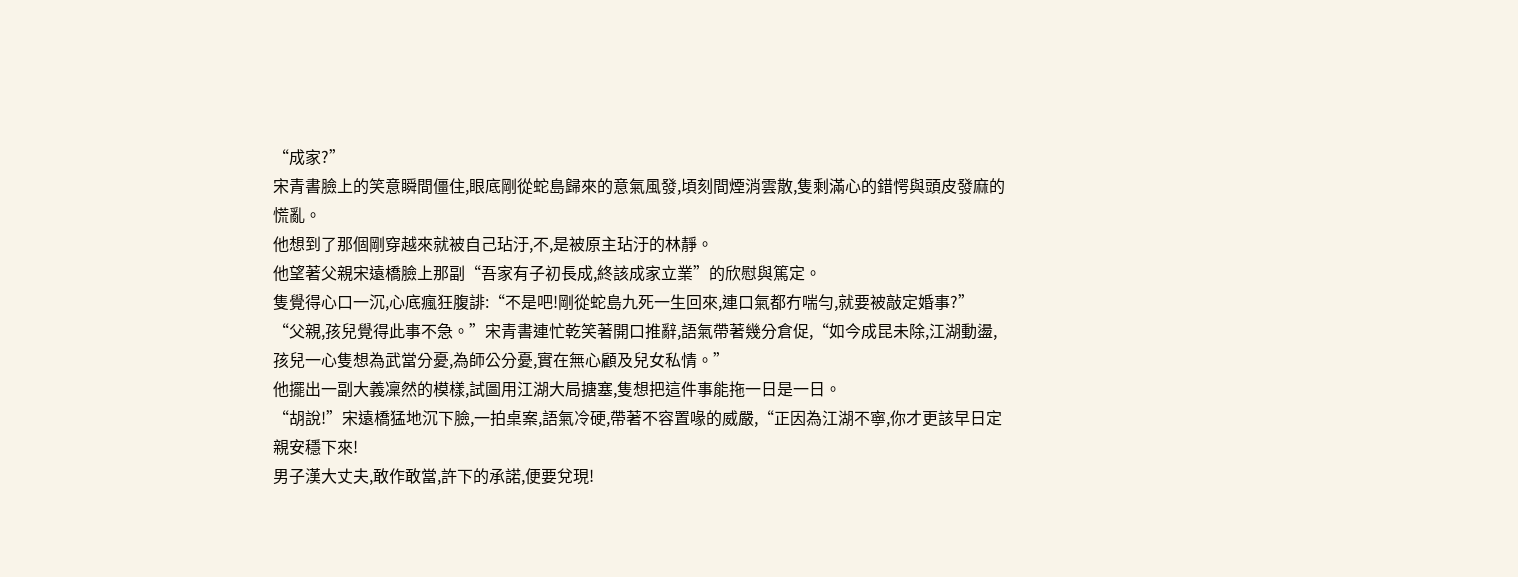“成家?”
宋青書臉上的笑意瞬間僵住,眼底剛從蛇島歸來的意氣風發,頃刻間煙消雲散,隻剩滿心的錯愕與頭皮發麻的慌亂。
他想到了那個剛穿越來就被自己玷汙,不,是被原主玷汙的林靜。
他望著父親宋遠橋臉上那副“吾家有子初長成,終該成家立業”的欣慰與篤定。
隻覺得心口一沉,心底瘋狂腹誹:“不是吧!剛從蛇島九死一生回來,連口氣都冇喘勻,就要被敲定婚事?”
“父親,孩兒覺得此事不急。”宋青書連忙乾笑著開口推辭,語氣帶著幾分倉促,“如今成昆未除,江湖動盪,孩兒一心隻想為武當分憂,為師公分憂,實在無心顧及兒女私情。”
他擺出一副大義凜然的模樣,試圖用江湖大局搪塞,隻想把這件事能拖一日是一日。
“胡說!”宋遠橋猛地沉下臉,一拍桌案,語氣冷硬,帶著不容置喙的威嚴,“正因為江湖不寧,你才更該早日定親安穩下來!
男子漢大丈夫,敢作敢當,許下的承諾,便要兌現!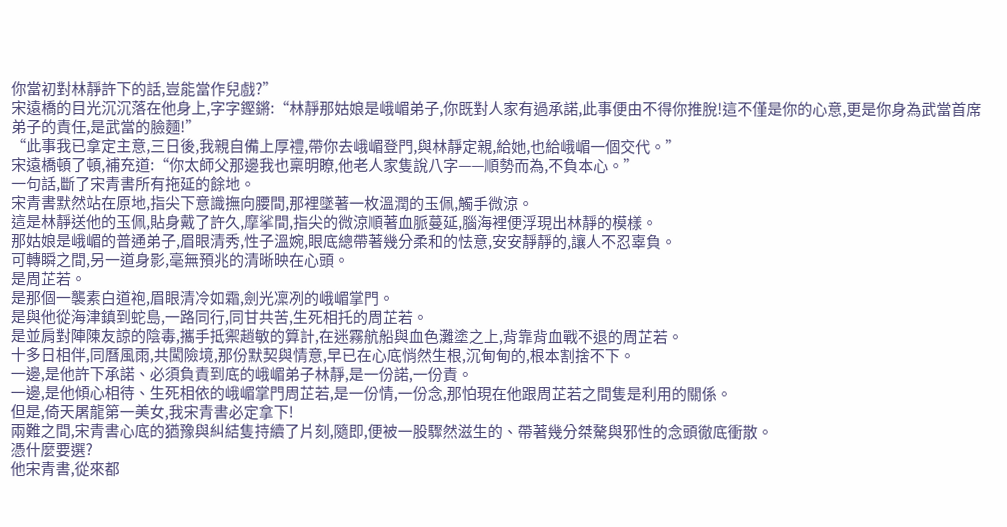你當初對林靜許下的話,豈能當作兒戲?”
宋遠橋的目光沉沉落在他身上,字字鏗鏘:“林靜那姑娘是峨嵋弟子,你既對人家有過承諾,此事便由不得你推脫!這不僅是你的心意,更是你身為武當首席弟子的責任,是武當的臉麵!”
“此事我已拿定主意,三日後,我親自備上厚禮,帶你去峨嵋登門,與林靜定親,給她,也給峨嵋一個交代。”
宋遠橋頓了頓,補充道:“你太師父那邊我也稟明瞭,他老人家隻說八字——順勢而為,不負本心。”
一句話,斷了宋青書所有拖延的餘地。
宋青書默然站在原地,指尖下意識撫向腰間,那裡墜著一枚溫潤的玉佩,觸手微涼。
這是林靜送他的玉佩,貼身戴了許久,摩挲間,指尖的微涼順著血脈蔓延,腦海裡便浮現出林靜的模樣。
那姑娘是峨嵋的普通弟子,眉眼清秀,性子溫婉,眼底總帶著幾分柔和的怯意,安安靜靜的,讓人不忍辜負。
可轉瞬之間,另一道身影,毫無預兆的清晰映在心頭。
是周芷若。
是那個一襲素白道袍,眉眼清冷如霜,劍光凜冽的峨嵋掌門。
是與他從海津鎮到蛇島,一路同行,同甘共苦,生死相托的周芷若。
是並肩對陣陳友諒的陰毒,攜手抵禦趙敏的算計,在迷霧航船與血色灘塗之上,背靠背血戰不退的周芷若。
十多日相伴,同曆風雨,共闖險境,那份默契與情意,早已在心底悄然生根,沉甸甸的,根本割捨不下。
一邊,是他許下承諾、必須負責到底的峨嵋弟子林靜,是一份諾,一份責。
一邊,是他傾心相待、生死相依的峨嵋掌門周芷若,是一份情,一份念,那怕現在他跟周芷若之間隻是利用的關係。
但是,倚天屠龍第一美女,我宋青書必定拿下!
兩難之間,宋青書心底的猶豫與糾結隻持續了片刻,隨即,便被一股驟然滋生的、帶著幾分桀驁與邪性的念頭徹底衝散。
憑什麼要選?
他宋青書,從來都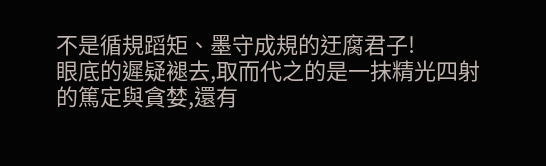不是循規蹈矩、墨守成規的迂腐君子!
眼底的遲疑褪去,取而代之的是一抹精光四射的篤定與貪婪,還有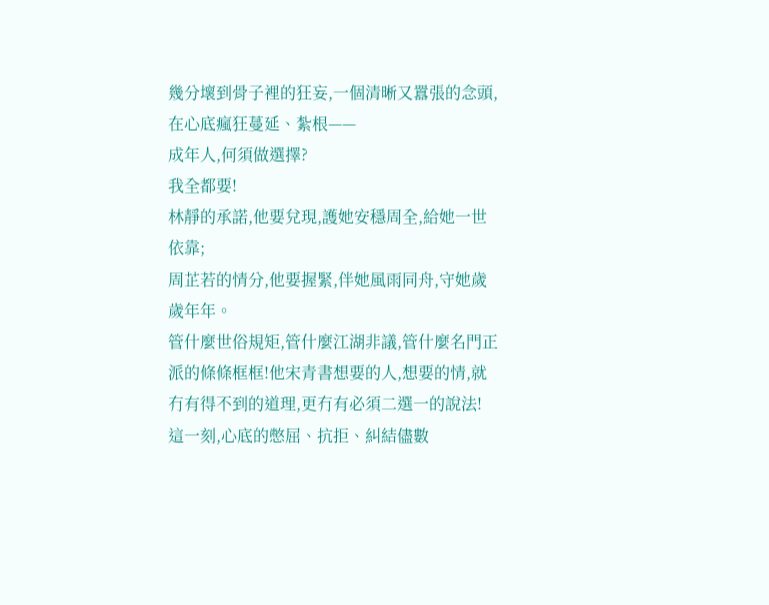幾分壞到骨子裡的狂妄,一個清晰又囂張的念頭,在心底瘋狂蔓延、紮根——
成年人,何須做選擇?
我全都要!
林靜的承諾,他要兌現,護她安穩周全,給她一世依靠;
周芷若的情分,他要握緊,伴她風雨同舟,守她歲歲年年。
管什麼世俗規矩,管什麼江湖非議,管什麼名門正派的條條框框!他宋青書想要的人,想要的情,就冇有得不到的道理,更冇有必須二選一的說法!
這一刻,心底的憋屈、抗拒、糾結儘數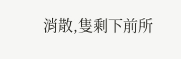消散,隻剩下前所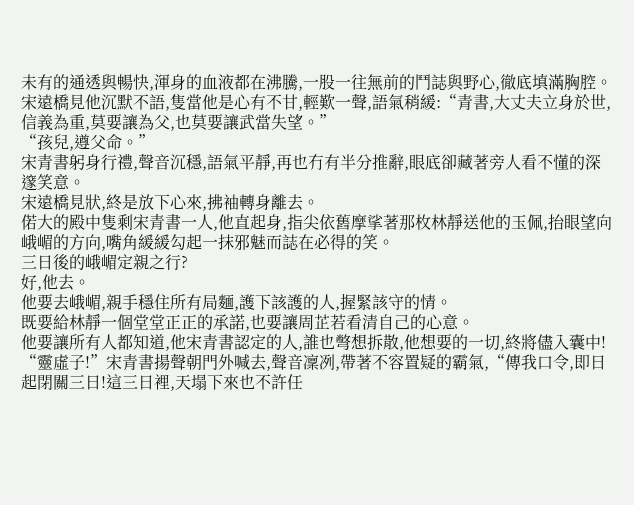未有的通透與暢快,渾身的血液都在沸騰,一股一往無前的鬥誌與野心,徹底填滿胸腔。
宋遠橋見他沉默不語,隻當他是心有不甘,輕歎一聲,語氣稍緩:“青書,大丈夫立身於世,信義為重,莫要讓為父,也莫要讓武當失望。”
“孩兒,遵父命。”
宋青書躬身行禮,聲音沉穩,語氣平靜,再也冇有半分推辭,眼底卻藏著旁人看不懂的深邃笑意。
宋遠橋見狀,終是放下心來,拂袖轉身離去。
偌大的殿中隻剩宋青書一人,他直起身,指尖依舊摩挲著那枚林靜送他的玉佩,抬眼望向峨嵋的方向,嘴角緩緩勾起一抹邪魅而誌在必得的笑。
三日後的峨嵋定親之行?
好,他去。
他要去峨嵋,親手穩住所有局麵,護下該護的人,握緊該守的情。
既要給林靜一個堂堂正正的承諾,也要讓周芷若看清自己的心意。
他要讓所有人都知道,他宋青書認定的人,誰也彆想拆散,他想要的一切,終將儘入囊中!
“靈虛子!”宋青書揚聲朝門外喊去,聲音凜冽,帶著不容置疑的霸氣,“傳我口令,即日起閉關三日!這三日裡,天塌下來也不許任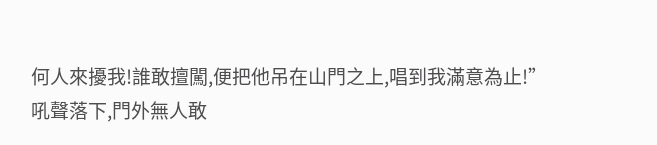何人來擾我!誰敢擅闖,便把他吊在山門之上,唱到我滿意為止!”
吼聲落下,門外無人敢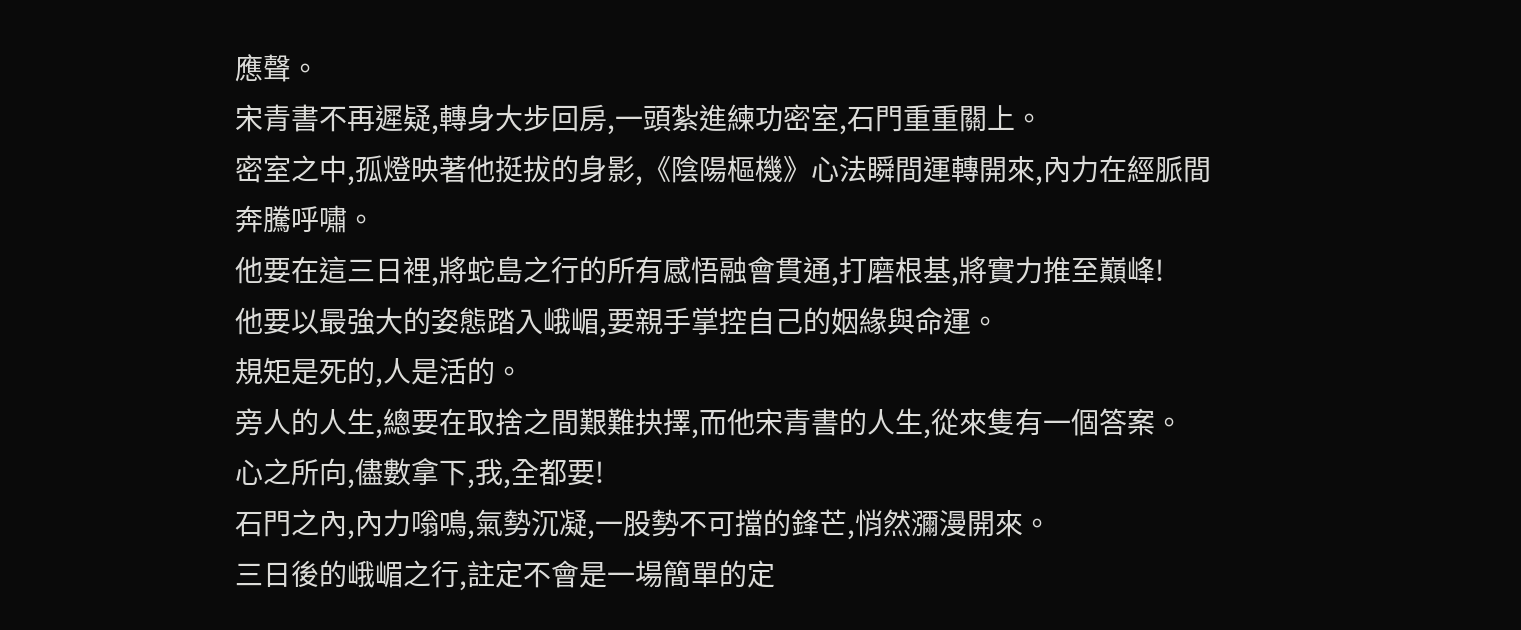應聲。
宋青書不再遲疑,轉身大步回房,一頭紮進練功密室,石門重重關上。
密室之中,孤燈映著他挺拔的身影,《陰陽樞機》心法瞬間運轉開來,內力在經脈間奔騰呼嘯。
他要在這三日裡,將蛇島之行的所有感悟融會貫通,打磨根基,將實力推至巔峰!
他要以最強大的姿態踏入峨嵋,要親手掌控自己的姻緣與命運。
規矩是死的,人是活的。
旁人的人生,總要在取捨之間艱難抉擇,而他宋青書的人生,從來隻有一個答案。
心之所向,儘數拿下,我,全都要!
石門之內,內力嗡鳴,氣勢沉凝,一股勢不可擋的鋒芒,悄然瀰漫開來。
三日後的峨嵋之行,註定不會是一場簡單的定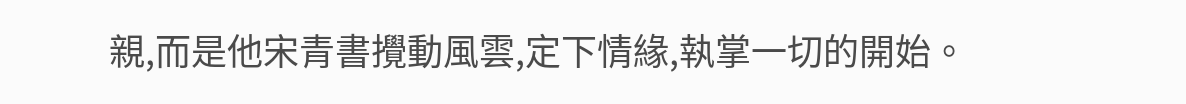親,而是他宋青書攪動風雲,定下情緣,執掌一切的開始。